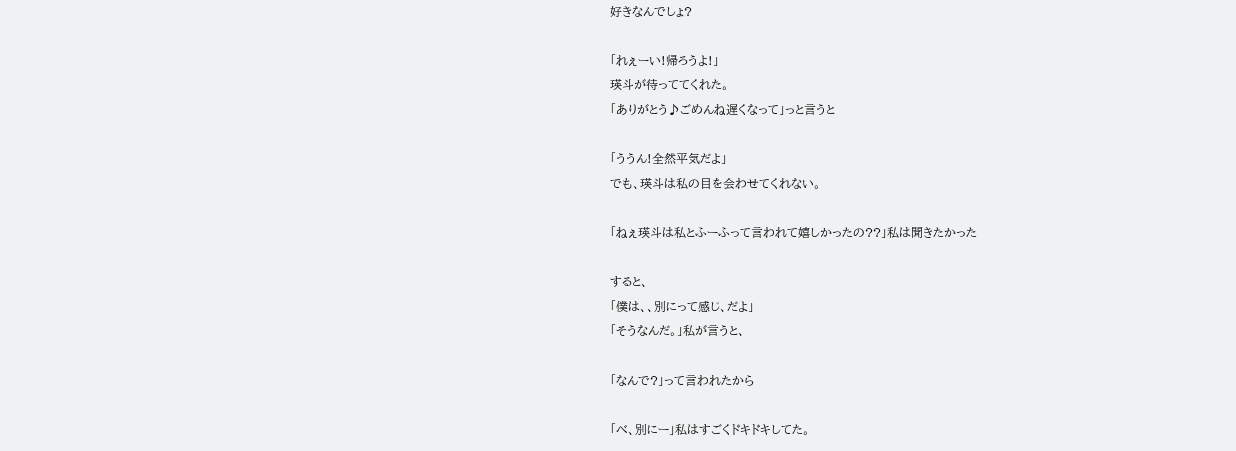好きなんでしょ?

「れぇーい!帰ろうよ!」
瑛斗が待っててくれた。
「ありがとう♪ごめんね遅くなって」っと言うと

「ううん!全然平気だよ」
でも、瑛斗は私の目を会わせてくれない。

「ねぇ瑛斗は私とふーふって言われて嬉しかったの??」私は聞きたかった

すると、
「僕は、、別にって感じ、だよ」
「そうなんだ。」私が言うと、

「なんで?」って言われたから

「べ、別にー」私はすごくドキドキしてた。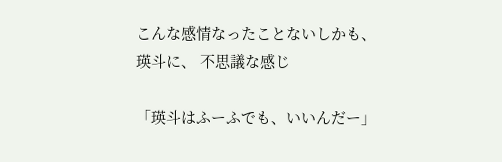こんな感情なったことないしかも、
瑛斗に、 不思議な感じ

「瑛斗はふーふでも、いいんだー」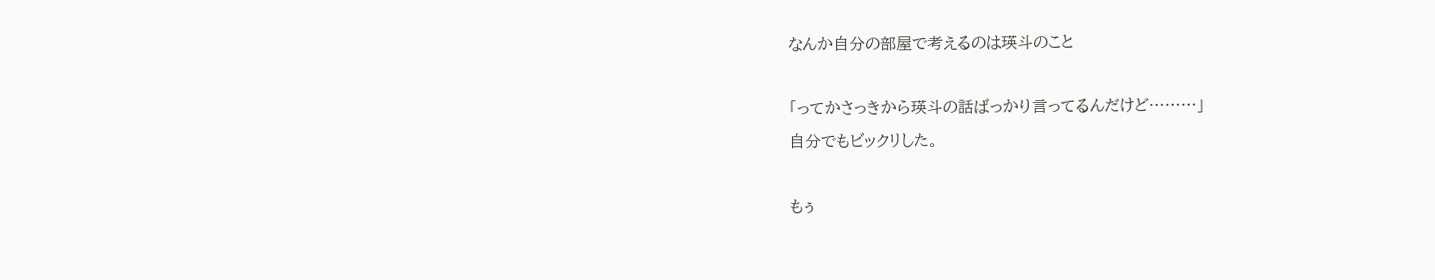なんか自分の部屋で考えるのは瑛斗のこと

「ってかさっきから瑛斗の話ばっかり言ってるんだけど………」
自分でもビックリした。

もぅ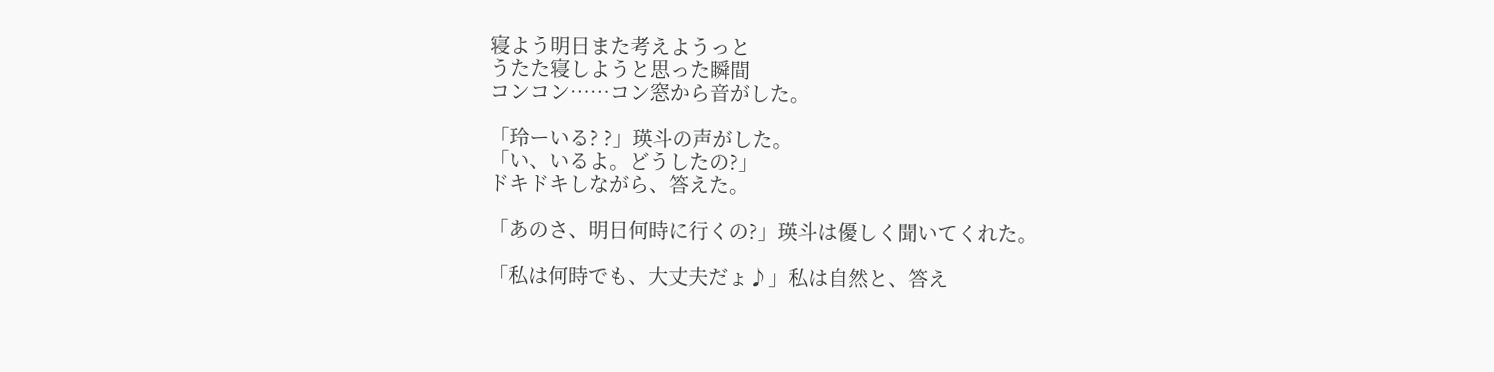寝よう明日また考えようっと
うたた寝しようと思った瞬間
コンコン……コン窓から音がした。

「玲ーいる? ?」瑛斗の声がした。
「い、いるよ。どうしたの?」
ドキドキしながら、答えた。

「あのさ、明日何時に行くの?」瑛斗は優しく聞いてくれた。

「私は何時でも、大丈夫だょ♪」私は自然と、答え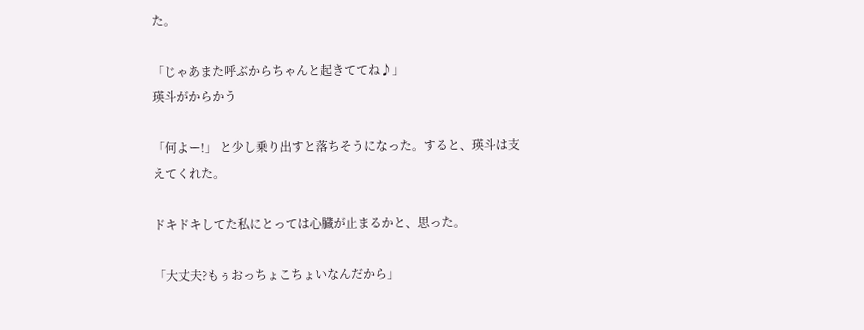た。

「じゃあまた呼ぶからちゃんと起きててね♪」
瑛斗がからかう

「何よー!」 と少し乗り出すと落ちそうになった。すると、瑛斗は支えてくれた。

ドキドキしてた私にとっては心臓が止まるかと、思った。

「大丈夫?もぅおっちょこちょいなんだから」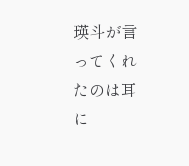瑛斗が言ってくれたのは耳に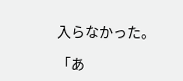入らなかった。

「あ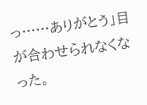っ……ありがとう」目が合わせられなくなった。